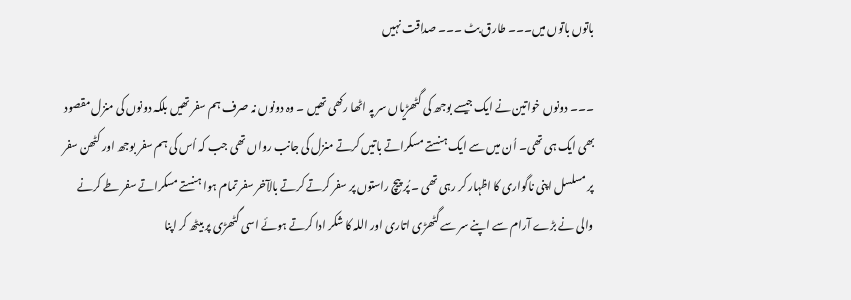باتوں باتوں میں۔۔۔ طارق بٹ ۔۔۔ صداقت نہیں

۔۔۔ دونوں خواتین نے ایک جیسے بوجھ کی گٹھڑیاں سر پہ اٹھا رکھی تھیں ۔ وہ دونوں نہ صرف ہم سفر تھیں بلکہ دونوں کی منزل مقصود بھی ایک ہی تھی۔ اُن میں سے ایک ہنستے مسکراتے باتیں کرتے منزل کی جانب رواں تھی جب کہ اُس کی ہم سفر بوجھ اور کٹھن سفر پر مسلسل اپنی ناگواری کا اظہار کر رہی تھی ۔ پُر پیچ راستوں پر سفر کرتے کرتے بالآخر سفر تمام ہوا ہنستے مسکراتے سفر طے کرنے والی نے بڑے آرام سے اپنے سر سے گٹھڑی اتاری اور اللہ کا شکر ادا کرتے ہوئے اسی گٹھڑی پر بیٹھ کر اپنا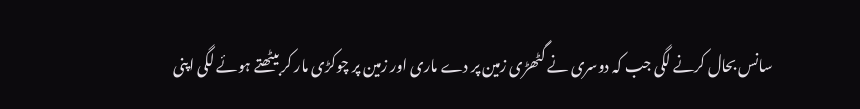سانس بحال کرنے لگی جب کہ دوسری نے گٹھڑی زمین پر دے ماری اور زمین پر چوکڑی مار کر بیٹھتے ہوئے لگی اپنی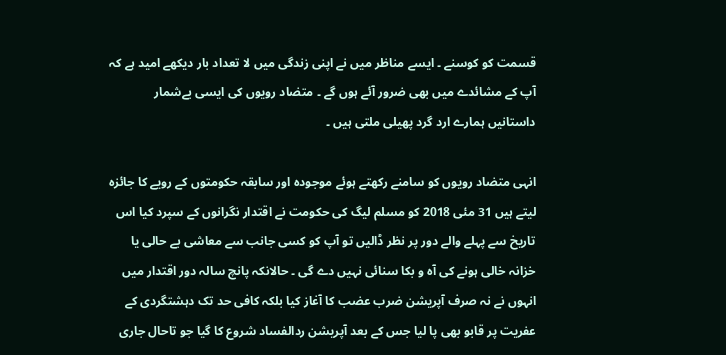قسمت کو کوسنے ۔ ایسے مناظر میں نے اپنی زندگی میں لا تعداد بار دیکھے امید ہے کہ آپ کے مشائدے میں بھی ضرور آئے ہوں گے ۔ متضاد رویوں کی ایسی بےشمار داستانیں ہمارے ارد گرد پھیلی ملتی ہیں ۔

انہی متضاد رویوں کو سامنے رکھتے ہوئے موجودہ اور سابقہ حکومتوں کے رویے کا جائزہ لیتے ہیں 31 مئی 2018 کو مسلم لیگ کی حکومت نے اقتدار نگرانوں کے سپرد کیا اس تاریخ سے پہلے والے دور پر نظر ڈالیں تو آپ کو کسی جانب سے معاشی بے حالی یا خزانہ خالی ہونے کی آہ و بکا سنائی نہیں دے گی ۔ حالانکہ پانچ سالہ دور اقتدار میں انہوں نے نہ صرف آپریشن ضرب عضب کا آغاز کیا بلکہ کافی حد تک دہشتگردی کے عفریت پر قابو بھی پا لیا جس کے بعد آپریشن ردالفساد شروع کا گیا جو تاحال جاری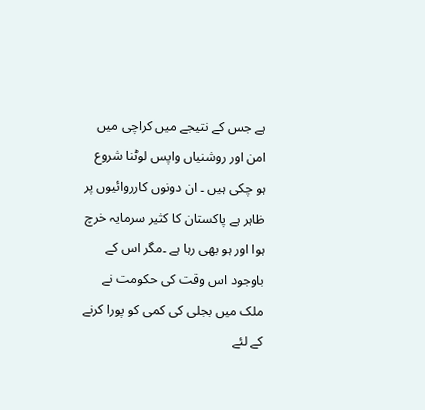ہے جس کے نتیجے میں کراچی میں امن اور روشنیاں واپس لوٹنا شروع ہو چکی ہیں ۔ ان دونوں کارروائیوں پر ظاہر ہے پاکستان کا کثیر سرمایہ خرچ ہوا اور ہو بھی رہا ہے ۔مگر اس کے باوجود اس وقت کی حکومت نے ملک میں بجلی کی کمی کو پورا کرنے کے لئے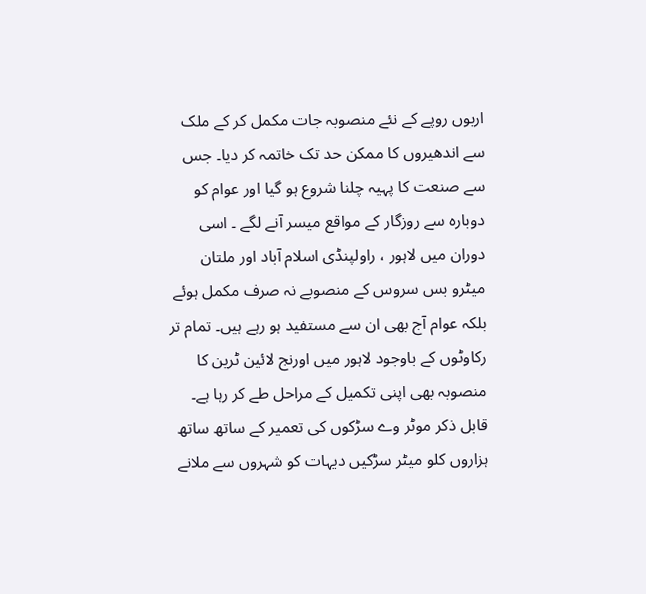اربوں روپے کے نئے منصوبہ جات مکمل کر کے ملک سے اندھیروں کا ممکن حد تک خاتمہ کر دیا۔ جس سے صنعت کا پہیہ چلنا شروع ہو گیا اور عوام کو دوبارہ سے روزگار کے مواقع میسر آنے لگے ۔ اسی دوران میں لاہور ، راولپنڈی اسلام آباد اور ملتان میٹرو بس سروس کے منصوبے نہ صرف مکمل ہوئے بلکہ عوام آج بھی ان سے مستفید ہو رہے ہیں۔ تمام تر رکاوٹوں کے باوجود لاہور میں اورنج لائین ٹرین کا منصوبہ بھی اپنی تکمیل کے مراحل طے کر رہا ہے۔ قابل ذکر موٹر وے سڑکوں کی تعمیر کے ساتھ ساتھ ہزاروں کلو میٹر سڑکیں دیہات کو شہروں سے ملانے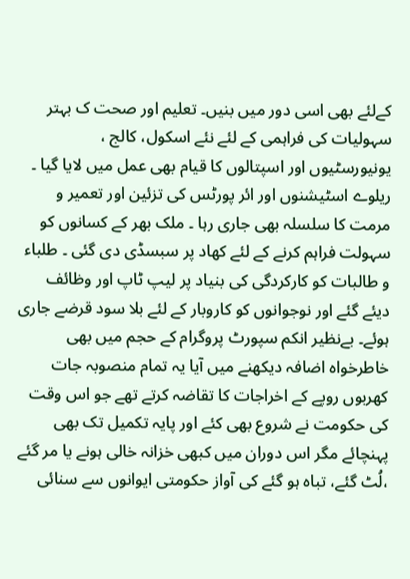کےلئے بھی اسی دور میں بنیں۔ تعلیم اور صحت ک بہتر سہولیات کی فراہمی کے لئے نئے اسکول، کالج ، یونیورسٹیوں اور اسپتالوں کا قیام بھی عمل میں لایا گیا ۔ ریلوے اسٹیشنوں اور ائر پورٹس کی تزئین اور تعمیر و مرمت کا سلسلہ بھی جاری رہا ۔ ملک بھر کے کسانوں کو سہولت فراہم کرنے کے لئے کھاد پر سبسڈی دی گئی ۔ طلباء و طالبات کو کارکردگی کی بنیاد پر لیپ ٹاپ اور وظائف دیئے گئے اور نوجوانوں کو کاروبار کے لئے بلا سود قرضے جاری ہوئے۔ بےنظیر انکم سپورٹ پروگرام کے حجم میں بھی خاطرخواہ اضافہ دیکھنے میں آیا یہ تمام منصوبہ جات کھربوں روپے کے اخراجات کا تقاضہ کرتے تھے جو اس وقت کی حکومت نے شروع بھی کئے اور پایہ تکمیل تک بھی پہنچائے مگر اس دوران میں کبھی خزانہ خالی ہونے یا مر گئے ،لُٹ گئے، تباہ ہو گئے کی آواز حکومتی ایوانوں سے سنائی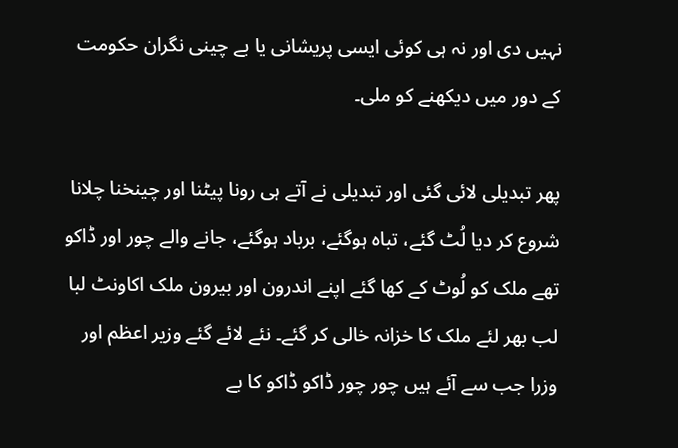نہیں دی اور نہ ہی کوئی ایسی پریشانی یا بے چینی نگران حکومت کے دور میں دیکھنے کو ملی۔

پھر تبدیلی لائی گئی اور تبدیلی نے آتے ہی رونا پیٹنا اور چینخنا چلانا شروع کر دیا لُٹ گئے، تباہ ہوگئے، برباد ہوگئے، جانے والے چور اور ڈاکو تھے ملک کو لُوٹ کے کھا گئے اپنے اندرون اور بیرون ملک اکاونٹ لبا لب بھر لئے ملک کا خزانہ خالی کر گئے۔ نئے لائے گئے وزیر اعظم اور وزرا جب سے آئے ہیں چور چور ڈاکو ڈاکو کا بے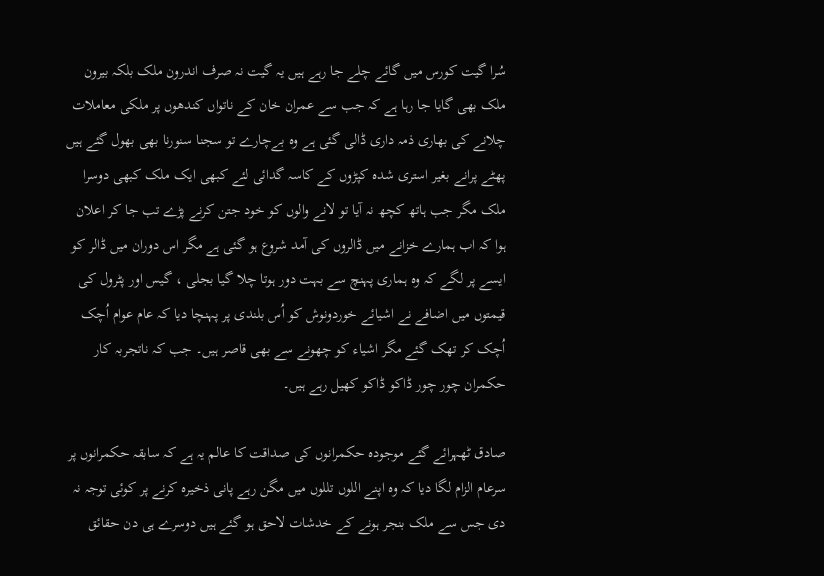سُرا گیت کورس میں گائے چلے جا رہے ہیں یہ گیت نہ صرف اندرون ملک بلکہ بیرون ملک بھی گایا جا رہا ہے کہ جب سے عمران خان کے ناتواں کندھوں پر ملکی معاملات چلانے کی بھاری ذمہ داری ڈالی گئی ہے وہ بےچارے تو سجنا سنورنا بھی بھول گئے ہیں پھٹے پرانے بغیر استری شدہ کپڑوں کے کاسہ گدائی لئے کبھی ایک ملک کبھی دوسرا ملک مگر جب ہاتھ کچھ نہ آیا تو لانے والوں کو خود جتن کرنے پڑے تب جا کر اعلان ہوا کہ اب ہمارے خزانے میں ڈالروں کی آمد شروع ہو گئی ہے مگر اس دوران میں ڈالر کو ایسے پر لگے کہ وہ ہماری پہنچ سے بہت دور ہوتا چلا گیا بجلی ، گیس اور پٹرول کی قیمتوں میں اضافے نے اشیائے خوردونوش کو اُس بلندی پر پہنچا دیا کہ عام عوام اُچک اُچک کر تھک گئے مگر اشیاء کو چھونے سے بھی قاصر ہیں۔ جب کہ ناتجربہ کار حکمران چور چور ڈاکو ڈاکو کھیل رہے ہیں۔

صادق ٹھہرائے گئے موجودہ حکمرانوں کی صداقت کا عالم یہ ہے کہ سابقہ حکمرانوں پر سرعام الزام لگا دیا کہ وہ اپنے اللوں تللوں میں مگن رہے پانی ذخیرہ کرنے پر کوئی توجہ نہ دی جس سے ملک بنجر ہونے کے خدشات لاحق ہو گئے ہیں دوسرے ہی دن حقائق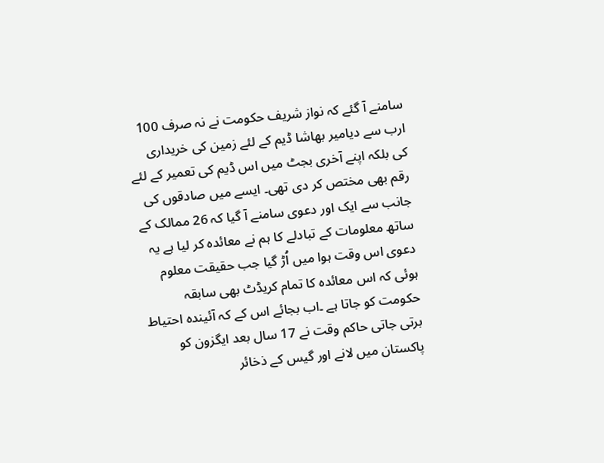سامنے آ گئے کہ نواز شریف حکومت نے نہ صرف 100 ارب سے دیامیر بھاشا ڈیم کے لئے زمین کی خریداری کی بلکہ اپنے آخری بجٹ میں اس ڈیم کی تعمیر کے لئے رقم بھی مختص کر دی تھی۔ ایسے میں صادقوں کی جانب سے ایک اور دعوی سامنے آ گیا کہ 26 ممالک کے ساتھ معلومات کے تبادلے کا ہم نے معائدہ کر لیا ہے یہ دعوی اس وقت ہوا میں اُڑ گیا جب حقیقت معلوم ہوئی کہ اس معائدہ کا تمام کریڈٹ بھی سابقہ حکومت کو جاتا ہے ۔اب بجائے اس کے کہ آئیندہ احتیاط برتی جاتی حاکم وقت نے 17 سال بعد ایگزون کو پاکستان میں لانے اور گیس کے ذخائر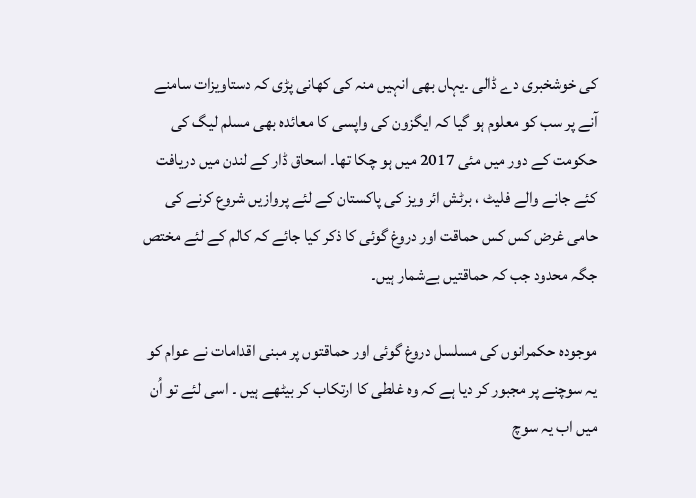کی خوشخبری دے ڈالی ۔یہاں بھی انہیں منہ کی کھانی پڑی کہ دستاویزات سامنے آنے پر سب کو معلوم ہو گیا کہ ایگزون کی واپسی کا معائدہ بھی مسلم لیگ کی حکومت کے دور میں مئی 2017 میں ہو چکا تھا۔ اسحاق ڈار کے لندن میں دریافت کئے جانے والے فلیٹ ، برٹش ائر ویز کی پاکستان کے لئے پروازیں شروع کرنے کی حامی غرض کس کس حماقت اور دروغ گوئی کا ذکر کیا جائے کہ کالم کے لئے مختص جگہ محدود جب کہ حماقتیں بےشمار ہیں۔

موجودہ حکمرانوں کی مسلسل دروغ گوئی اور حماقتوں پر مبنی اقدامات نے عوام کو یہ سوچنے پر مجبور کر دیا ہے کہ وہ غلطی کا ارتکاب کر بیٹھے ہیں ۔ اسی لئے تو اُن میں اب یہ سوچ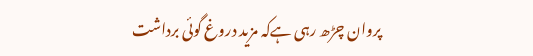پروان چڑھ رہی ہےکہ مزید دروغ گوئی برداشت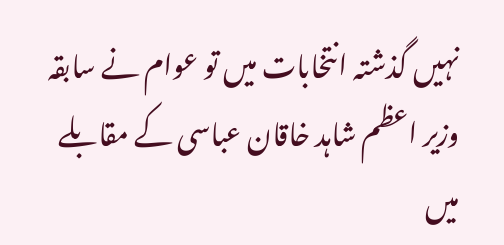نہیں گذشتہ انتخابات میں تو عوام نے سابقہ وزیر اعظم شاہد خاقان عباسی کے مقابلے میں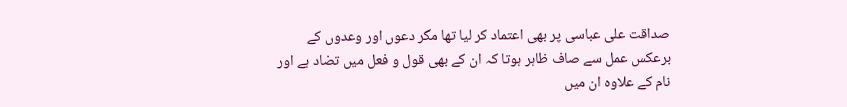صداقت علی عباسی پر بھی اعتماد کر لیا تھا مگر دعوں اور وعدوں کے برعکس عمل سے صاف ظاہر ہوتا کہ ان کے بھی قول و فعل میں تضاد ہے اور نام کے علاوہ ان میں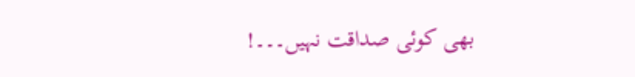بھی کوئی صداقت نہیں۔۔۔!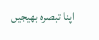اپنا تبصرہ بھیجیں